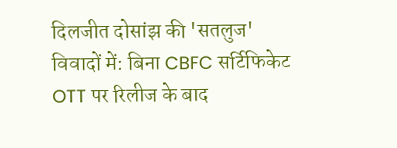दिलजीत दोसांझ की 'सतलुज' विवादों में: बिना CBFC सर्टिफिकेट OTT पर रिलीज के बाद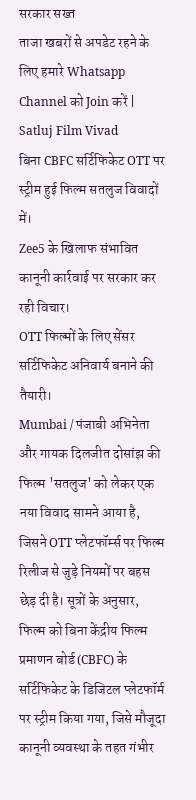सरकार सख्त
ताजा खबरों से अपडेट रहने के लिए हमारे Whatsapp Channel को Join करें |
Satluj Film Vivad
बिना CBFC सर्टिफिकेट OTT पर स्ट्रीम हुई फिल्म सतलुज विवादों में।
Zee5 के खिलाफ संभावित कानूनी कार्रवाई पर सरकार कर रही विचार।
OTT फिल्मों के लिए सेंसर सर्टिफिकेट अनिवार्य बनाने की तैयारी।
Mumbai / पंजाबी अभिनेता और गायक दिलजीत दोसांझ की फिल्म 'सतलुज' को लेकर एक नया विवाद सामने आया है, जिसने OTT प्लेटफॉर्म्स पर फिल्म रिलीज से जुड़े नियमों पर बहस छेड़ दी है। सूत्रों के अनुसार, फिल्म को बिना केंद्रीय फिल्म प्रमाणन बोर्ड (CBFC) के सर्टिफिकेट के डिजिटल प्लेटफॉर्म पर स्ट्रीम किया गया, जिसे मौजूदा कानूनी व्यवस्था के तहत गंभीर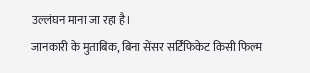उल्लंघन माना जा रहा है।
जानकारी के मुताबिक, बिना सेंसर सर्टिफिकेट किसी फिल्म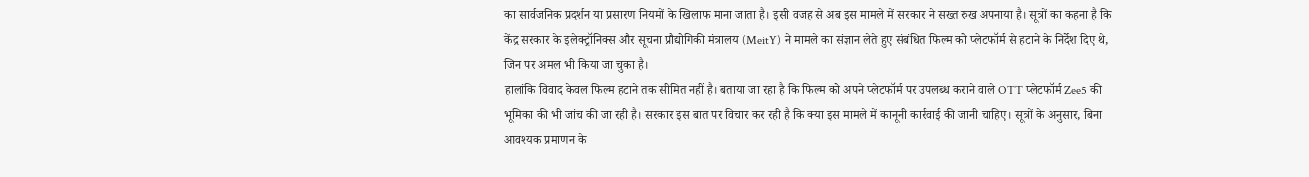का सार्वजनिक प्रदर्शन या प्रसारण नियमों के खिलाफ माना जाता है। इसी वजह से अब इस मामले में सरकार ने सख्त रुख अपनाया है। सूत्रों का कहना है कि केंद्र सरकार के इलेक्ट्रॉनिक्स और सूचना प्रौद्योगिकी मंत्रालय (MeitY) ने मामले का संज्ञान लेते हुए संबंधित फिल्म को प्लेटफॉर्म से हटाने के निर्देश दिए थे, जिन पर अमल भी किया जा चुका है।
हालांकि विवाद केवल फिल्म हटाने तक सीमित नहीं है। बताया जा रहा है कि फिल्म को अपने प्लेटफॉर्म पर उपलब्ध कराने वाले OTT प्लेटफॉर्म Zee5 की भूमिका की भी जांच की जा रही है। सरकार इस बात पर विचार कर रही है कि क्या इस मामले में कानूनी कार्रवाई की जानी चाहिए। सूत्रों के अनुसार, बिना आवश्यक प्रमाणन के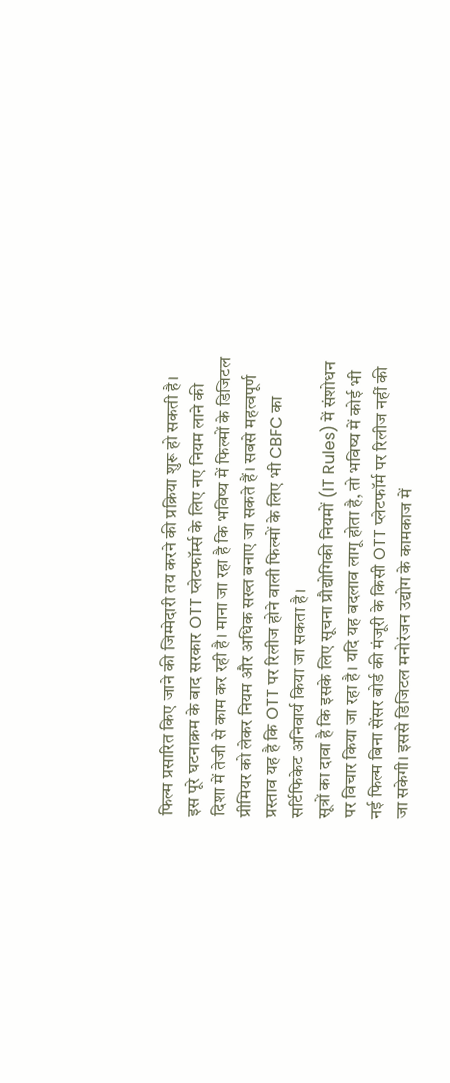फिल्म प्रसारित किए जाने की जिम्मेदारी तय करने की प्रक्रिया शुरू हो सकती है।
इस पूरे घटनाक्रम के बाद सरकार OTT प्लेटफॉर्म्स के लिए नए नियम लाने की दिशा में तेजी से काम कर रही है। माना जा रहा है कि भविष्य में फिल्मों के डिजिटल प्रीमियर को लेकर नियम और अधिक सख्त बनाए जा सकते हैं। सबसे महत्वपूर्ण प्रस्ताव यह है कि OTT पर रिलीज होने वाली फिल्मों के लिए भी CBFC का सर्टिफिकेट अनिवार्य किया जा सकता है।
सूत्रों का दावा है कि इसके लिए सूचना प्रौद्योगिकी नियमों (IT Rules) में संशोधन पर विचार किया जा रहा है। यदि यह बदलाव लागू होता है, तो भविष्य में कोई भी नई फिल्म बिना सेंसर बोर्ड की मंजूरी के किसी OTT प्लेटफॉर्म पर रिलीज नहीं की जा सकेगी। इससे डिजिटल मनोरंजन उद्योग के कामकाज में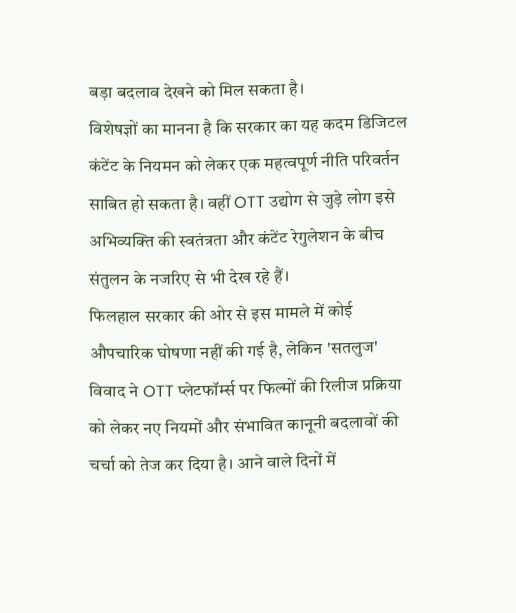बड़ा बदलाव देखने को मिल सकता है।
विशेषज्ञों का मानना है कि सरकार का यह कदम डिजिटल कंटेंट के नियमन को लेकर एक महत्वपूर्ण नीति परिवर्तन साबित हो सकता है। वहीं OTT उद्योग से जुड़े लोग इसे अभिव्यक्ति की स्वतंत्रता और कंटेंट रेगुलेशन के बीच संतुलन के नजरिए से भी देख रहे हैं।
फिलहाल सरकार की ओर से इस मामले में कोई औपचारिक घोषणा नहीं की गई है, लेकिन 'सतलुज' विवाद ने OTT प्लेटफॉर्म्स पर फिल्मों की रिलीज प्रक्रिया को लेकर नए नियमों और संभावित कानूनी बदलावों की चर्चा को तेज कर दिया है। आने वाले दिनों में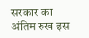सरकार का अंतिम रुख इस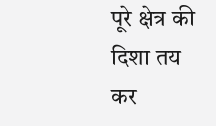पूरे क्षेत्र की दिशा तय कर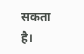सकता है।